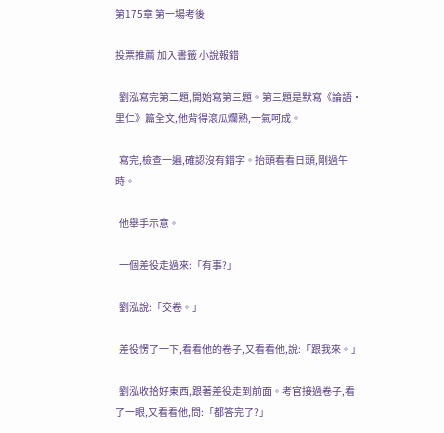第175章 第一場考後

投票推薦 加入書籤 小說報錯

  劉泓寫完第二題,開始寫第三題。第三題是默寫《論語·里仁》篇全文,他背得滾瓜爛熟,一氣呵成。

  寫完,檢查一遍,確認沒有錯字。抬頭看看日頭,剛過午時。

  他舉手示意。

  一個差役走過來:「有事?」

  劉泓說:「交卷。」

  差役愣了一下,看看他的卷子,又看看他,說:「跟我來。」

  劉泓收拾好東西,跟著差役走到前面。考官接過卷子,看了一眼,又看看他,問:「都答完了?」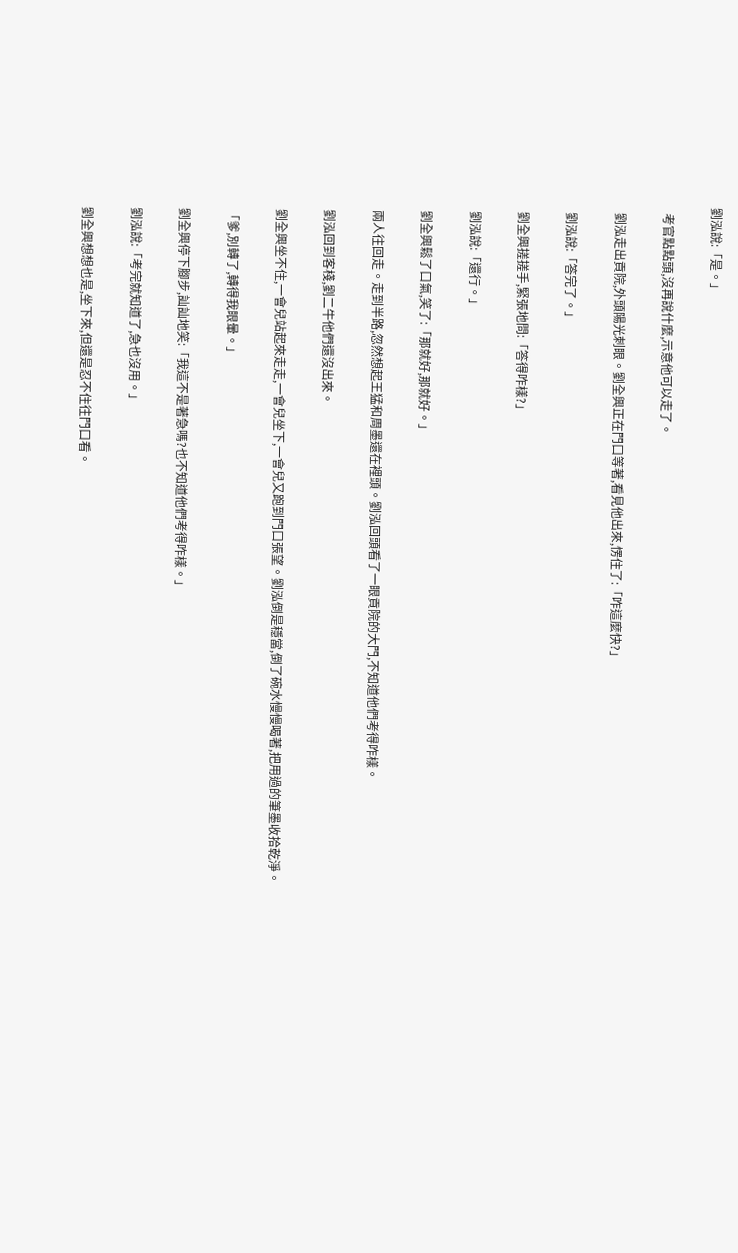劉泓說:「是。」

  考官點點頭,沒再說什麼,示意他可以走了。

  劉泓走出貢院,外頭陽光刺眼。劉全興正在門口等著,看見他出來,愣住了:「咋這麼快?」

  劉泓說:「答完了。」

  劉全興搓搓手,緊張地問:「答得咋樣?」

  劉泓說:「還行。」

  劉全興鬆了口氣,笑了:「那就好,那就好。」

  兩人往回走。走到半路,忽然想起王猛和周墨還在裡頭。劉泓回頭看了一眼貢院的大門,不知道他們考得咋樣。

  劉泓回到客棧,劉二牛他們還沒出來。

  劉全興坐不住,一會兒站起來走走,一會兒坐下,一會兒又跑到門口張望。劉泓倒是穩當,倒了碗水慢慢喝著,把用過的筆墨收拾乾淨。

  「爹,別轉了,轉得我眼暈。」

  劉全興停下腳步,訕訕地笑:「我這不是著急嗎?也不知道他們考得咋樣。」

  劉泓說:「考完就知道了,急也沒用。」

  劉全興想想也是,坐下來,但還是忍不住往門口看。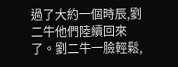過了大約一個時辰,劉二牛他們陸續回來了。劉二牛一臉輕鬆,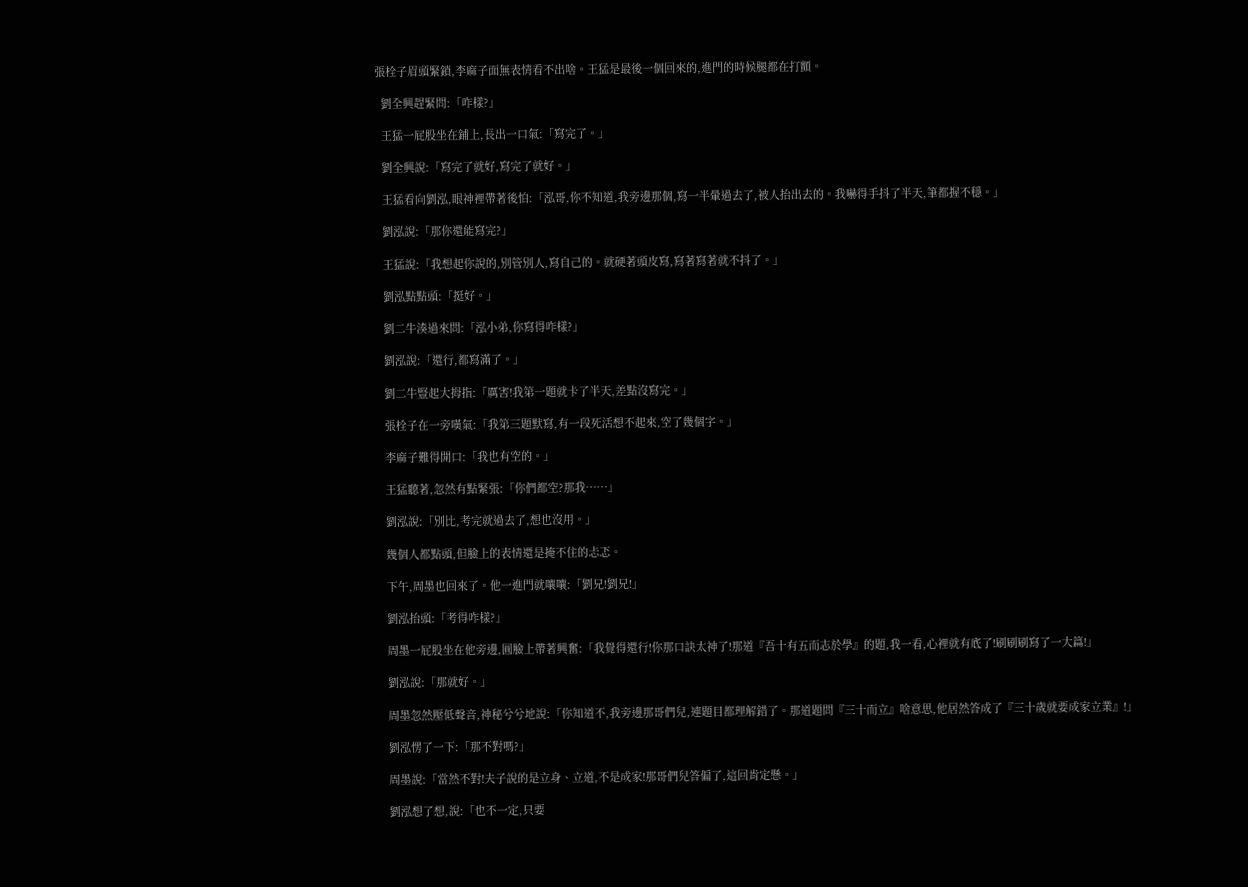張栓子眉頭緊鎖,李麻子面無表情看不出啥。王猛是最後一個回來的,進門的時候腿都在打顫。

  劉全興趕緊問:「咋樣?」

  王猛一屁股坐在鋪上,長出一口氣:「寫完了。」

  劉全興說:「寫完了就好,寫完了就好。」

  王猛看向劉泓,眼神裡帶著後怕:「泓哥,你不知道,我旁邊那個,寫一半暈過去了,被人抬出去的。我嚇得手抖了半天,筆都握不穩。」

  劉泓說:「那你還能寫完?」

  王猛說:「我想起你說的,別管別人,寫自己的。就硬著頭皮寫,寫著寫著就不抖了。」

  劉泓點點頭:「挺好。」

  劉二牛湊過來問:「泓小弟,你寫得咋樣?」

  劉泓說:「還行,都寫滿了。」

  劉二牛豎起大拇指:「厲害!我第一題就卡了半天,差點沒寫完。」

  張栓子在一旁嘆氣:「我第三題默寫,有一段死活想不起來,空了幾個字。」

  李麻子難得開口:「我也有空的。」

  王猛聽著,忽然有點緊張:「你們都空?那我……」

  劉泓說:「別比,考完就過去了,想也沒用。」

  幾個人都點頭,但臉上的表情還是掩不住的忐忑。

  下午,周墨也回來了。他一進門就嚷嚷:「劉兄!劉兄!」

  劉泓抬頭:「考得咋樣?」

  周墨一屁股坐在他旁邊,圓臉上帶著興奮:「我覺得還行!你那口訣太神了!那道『吾十有五而志於學』的題,我一看,心裡就有底了!刷刷刷寫了一大篇!」

  劉泓說:「那就好。」

  周墨忽然壓低聲音,神秘兮兮地說:「你知道不,我旁邊那哥們兒,連題目都理解錯了。那道題問『三十而立』啥意思,他居然答成了『三十歲就要成家立業』!」

  劉泓愣了一下:「那不對嗎?」

  周墨說:「當然不對!夫子說的是立身、立道,不是成家!那哥們兒答偏了,這回肯定懸。」

  劉泓想了想,說:「也不一定,只要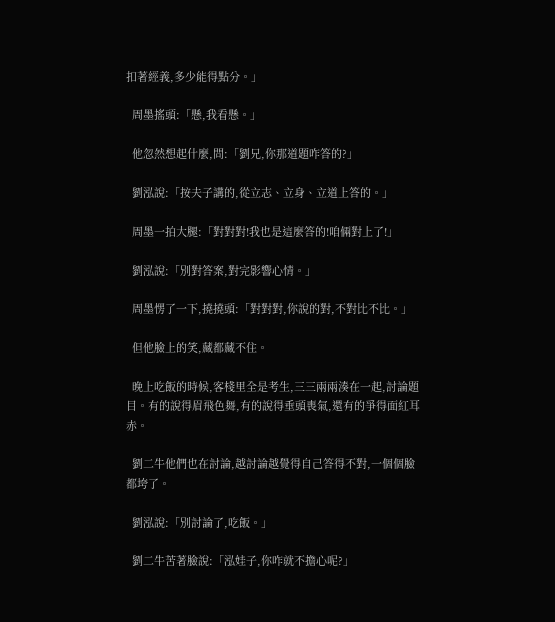扣著經義,多少能得點分。」

  周墨搖頭:「懸,我看懸。」

  他忽然想起什麼,問:「劉兄,你那道題咋答的?」

  劉泓說:「按夫子講的,從立志、立身、立道上答的。」

  周墨一拍大腿:「對對對!我也是這麼答的!咱倆對上了!」

  劉泓說:「別對答案,對完影響心情。」

  周墨愣了一下,撓撓頭:「對對對,你說的對,不對比不比。」

  但他臉上的笑,藏都藏不住。

  晚上吃飯的時候,客棧里全是考生,三三兩兩湊在一起,討論題目。有的說得眉飛色舞,有的說得垂頭喪氣,還有的爭得面紅耳赤。

  劉二牛他們也在討論,越討論越覺得自己答得不對,一個個臉都垮了。

  劉泓說:「別討論了,吃飯。」

  劉二牛苦著臉說:「泓娃子,你咋就不擔心呢?」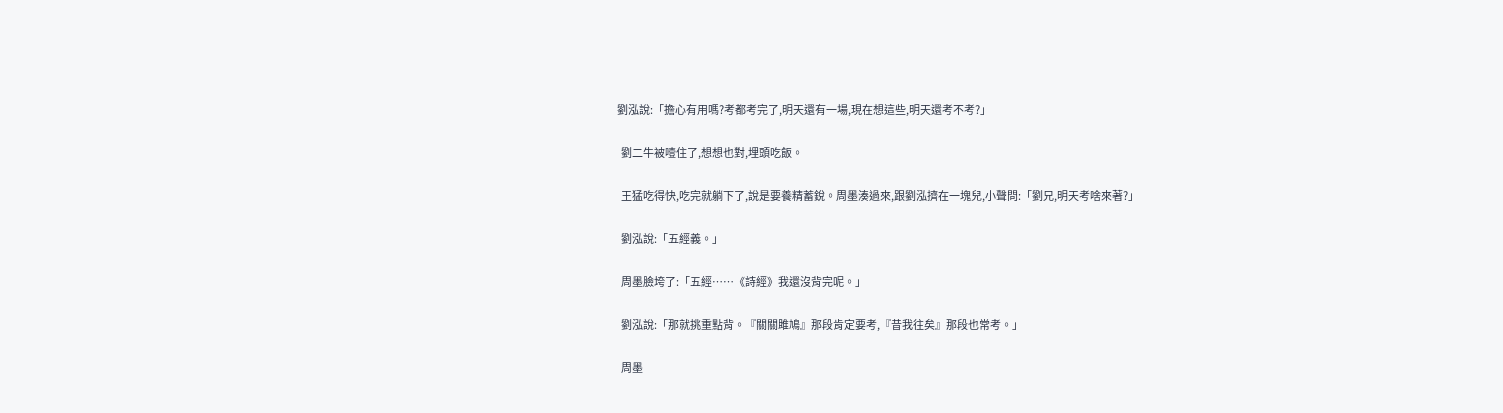劉泓說:「擔心有用嗎?考都考完了,明天還有一場,現在想這些,明天還考不考?」

  劉二牛被噎住了,想想也對,埋頭吃飯。

  王猛吃得快,吃完就躺下了,說是要養精蓄銳。周墨湊過來,跟劉泓擠在一塊兒,小聲問:「劉兄,明天考啥來著?」

  劉泓說:「五經義。」

  周墨臉垮了:「五經……《詩經》我還沒背完呢。」

  劉泓說:「那就挑重點背。『關關雎鳩』那段肯定要考,『昔我往矣』那段也常考。」

  周墨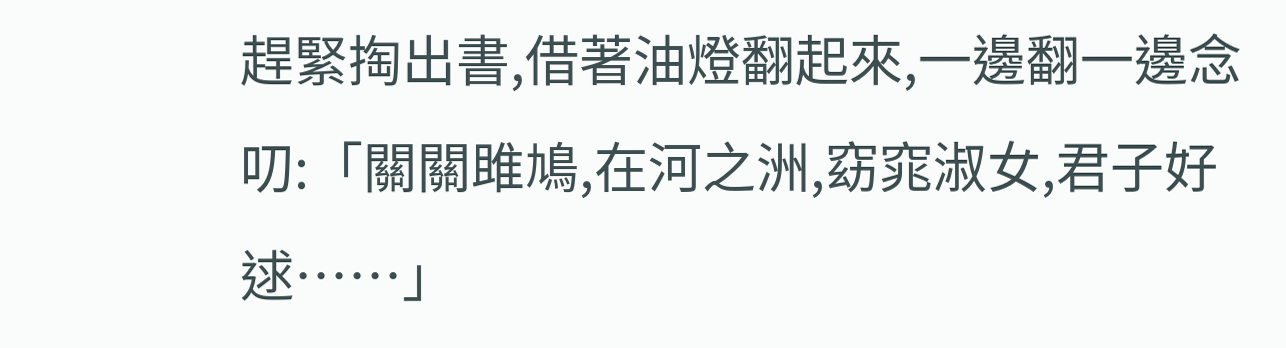趕緊掏出書,借著油燈翻起來,一邊翻一邊念叨:「關關雎鳩,在河之洲,窈窕淑女,君子好逑……」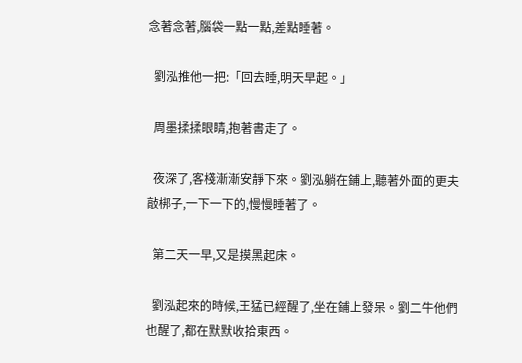念著念著,腦袋一點一點,差點睡著。

  劉泓推他一把:「回去睡,明天早起。」

  周墨揉揉眼睛,抱著書走了。

  夜深了,客棧漸漸安靜下來。劉泓躺在鋪上,聽著外面的更夫敲梆子,一下一下的,慢慢睡著了。

  第二天一早,又是摸黑起床。

  劉泓起來的時候,王猛已經醒了,坐在鋪上發呆。劉二牛他們也醒了,都在默默收拾東西。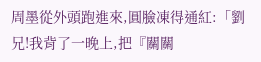周墨從外頭跑進來,圓臉凍得通紅:「劉兄!我背了一晚上,把『關關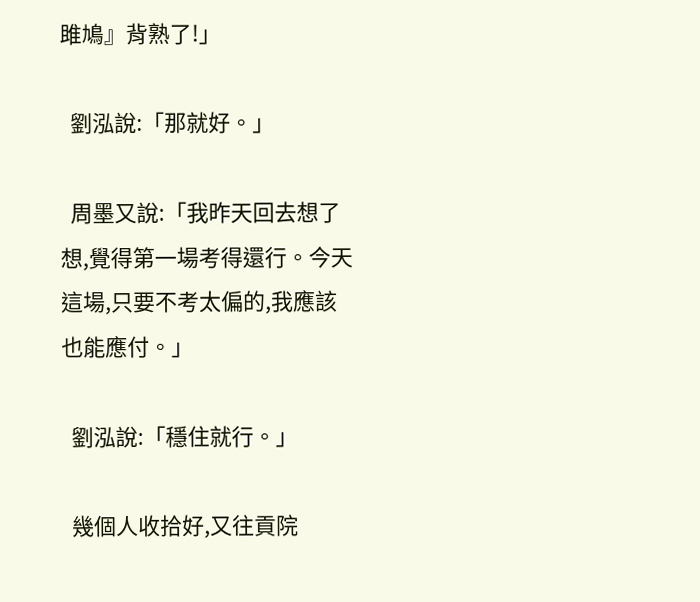雎鳩』背熟了!」

  劉泓說:「那就好。」

  周墨又說:「我昨天回去想了想,覺得第一場考得還行。今天這場,只要不考太偏的,我應該也能應付。」

  劉泓說:「穩住就行。」

  幾個人收拾好,又往貢院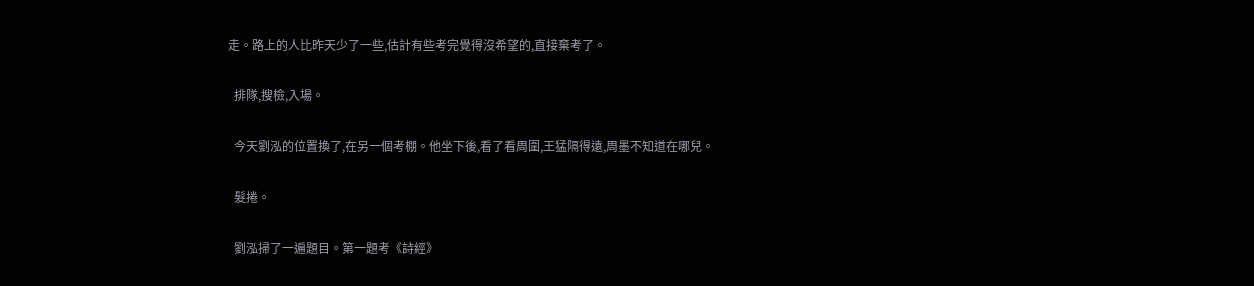走。路上的人比昨天少了一些,估計有些考完覺得沒希望的,直接棄考了。

  排隊,搜檢,入場。

  今天劉泓的位置換了,在另一個考棚。他坐下後,看了看周圍,王猛隔得遠,周墨不知道在哪兒。

  髮捲。

  劉泓掃了一遍題目。第一題考《詩經》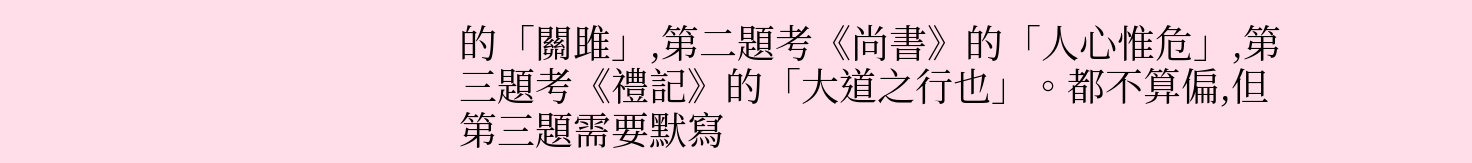的「關雎」,第二題考《尚書》的「人心惟危」,第三題考《禮記》的「大道之行也」。都不算偏,但第三題需要默寫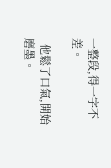一整段,得一字不差。

  他鬆了口氣,開始磨墨。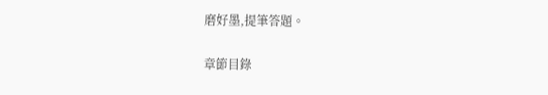磨好墨,提筆答題。

章節目錄